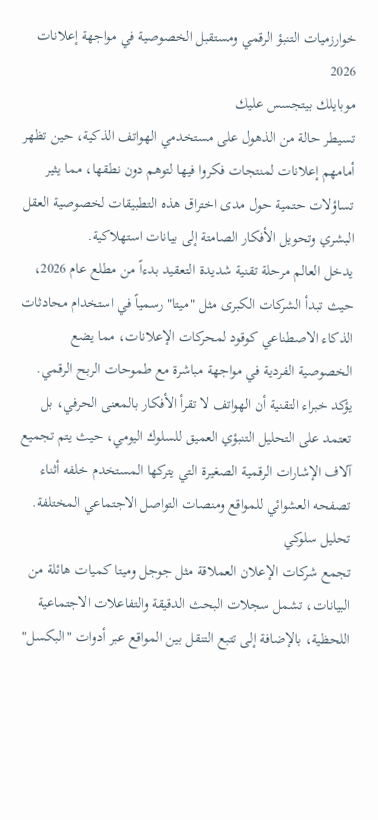خوارزميات التنبؤ الرقمي ومستقبل الخصوصية في مواجهة إعلانات 2026
موبايلك بيتجسس عليك
تسيطر حالة من الذهول على مستخدمي الهواتف الذكية، حين تظهر أمامهم إعلانات لمنتجات فكروا فيها لتوهم دون نطقها، مما يثير تساؤلات حتمية حول مدى اختراق هذه التطبيقات لخصوصية العقل البشري وتحويل الأفكار الصامتة إلى بيانات استهلاكية.
يدخل العالم مرحلة تقنية شديدة التعقيد بدءاً من مطلع عام 2026، حيث تبدأ الشركات الكبرى مثل "ميتا" رسمياً في استخدام محادثات الذكاء الاصطناعي كوقود لمحركات الإعلانات، مما يضع الخصوصية الفردية في مواجهة مباشرة مع طموحات الربح الرقمي.
يؤكد خبراء التقنية أن الهواتف لا تقرأ الأفكار بالمعنى الحرفي، بل تعتمد على التحليل التنبؤي العميق للسلوك اليومي، حيث يتم تجميع آلاف الإشارات الرقمية الصغيرة التي يتركها المستخدم خلفه أثناء تصفحه العشوائي للمواقع ومنصات التواصل الاجتماعي المختلفة.
تحليل سلوكي
تجمع شركات الإعلان العملاقة مثل جوجل وميتا كميات هائلة من البيانات، تشمل سجلات البحث الدقيقة والتفاعلات الاجتماعية اللحظية، بالإضافة إلى تتبع التنقل بين المواقع عبر أدوات "البكسل"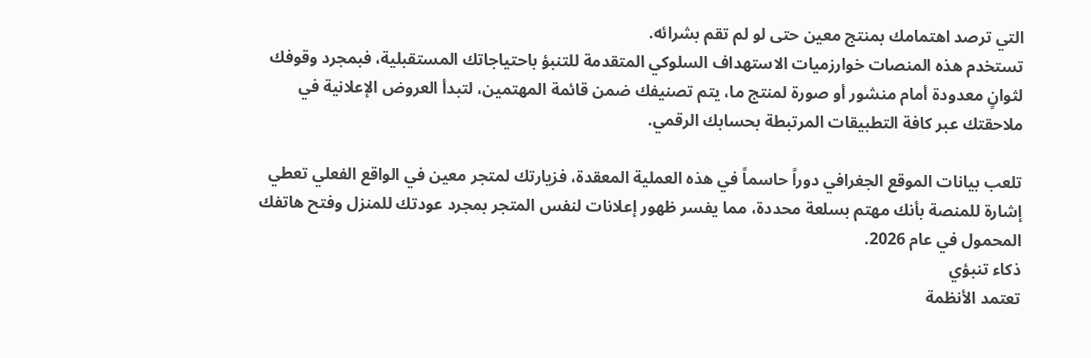التي ترصد اهتمامك بمنتج معين حتى لو لم تقم بشرائه.
تستخدم هذه المنصات خوارزميات الاستهداف السلوكي المتقدمة للتنبؤ باحتياجاتك المستقبلية، فبمجرد وقوفك لثوانٍ معدودة أمام منشور أو صورة لمنتج ما، يتم تصنيفك ضمن قائمة المهتمين، لتبدأ العروض الإعلانية في ملاحقتك عبر كافة التطبيقات المرتبطة بحسابك الرقمي.

تلعب بيانات الموقع الجغرافي دوراً حاسماً في هذه العملية المعقدة، فزيارتك لمتجر معين في الواقع الفعلي تعطي إشارة للمنصة بأنك مهتم بسلعة محددة، مما يفسر ظهور إعلانات لنفس المتجر بمجرد عودتك للمنزل وفتح هاتفك المحمول في عام 2026.
ذكاء تنبؤي
تعتمد الأنظمة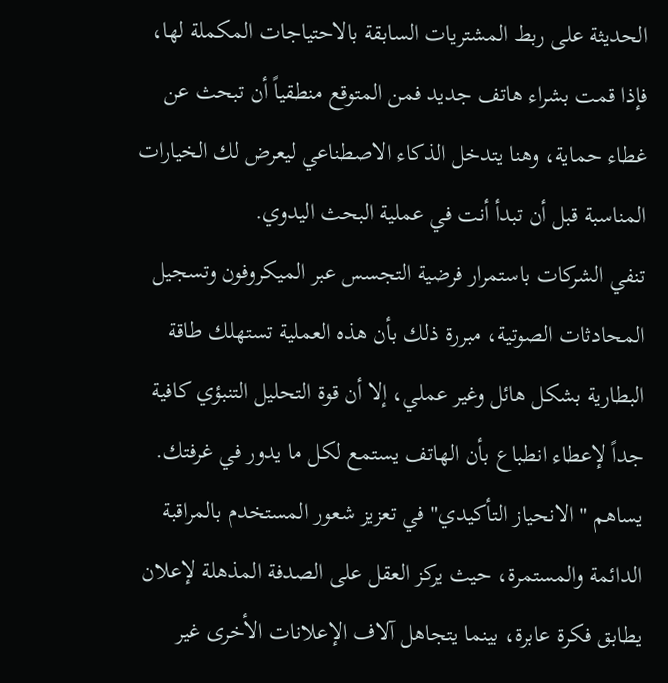الحديثة على ربط المشتريات السابقة بالاحتياجات المكملة لها، فإذا قمت بشراء هاتف جديد فمن المتوقع منطقياً أن تبحث عن غطاء حماية، وهنا يتدخل الذكاء الاصطناعي ليعرض لك الخيارات المناسبة قبل أن تبدأ أنت في عملية البحث اليدوي.
تنفي الشركات باستمرار فرضية التجسس عبر الميكروفون وتسجيل المحادثات الصوتية، مبررة ذلك بأن هذه العملية تستهلك طاقة البطارية بشكل هائل وغير عملي، إلا أن قوة التحليل التنبؤي كافية جداً لإعطاء انطباع بأن الهاتف يستمع لكل ما يدور في غرفتك.
يساهم "الانحياز التأكيدي" في تعزيز شعور المستخدم بالمراقبة الدائمة والمستمرة، حيث يركز العقل على الصدفة المذهلة لإعلان يطابق فكرة عابرة، بينما يتجاهل آلاف الإعلانات الأخرى غير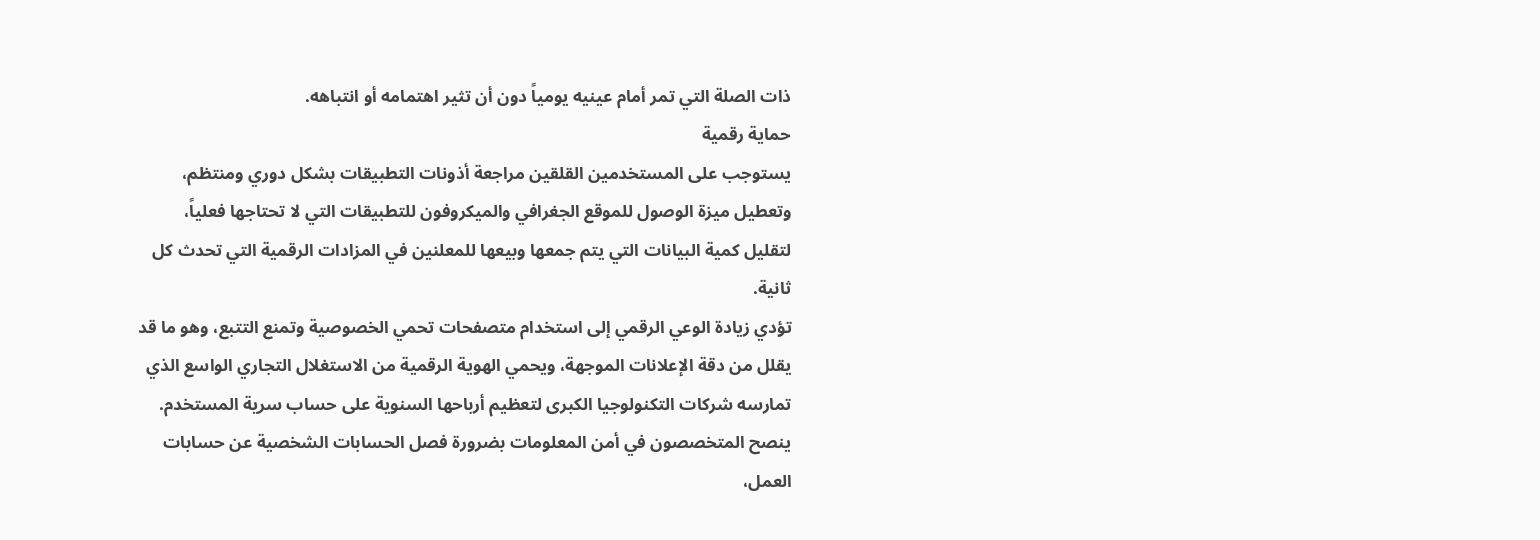ذات الصلة التي تمر أمام عينيه يومياً دون أن تثير اهتمامه أو انتباهه.
حماية رقمية
يستوجب على المستخدمين القلقين مراجعة أذونات التطبيقات بشكل دوري ومنتظم، وتعطيل ميزة الوصول للموقع الجغرافي والميكروفون للتطبيقات التي لا تحتاجها فعلياً، لتقليل كمية البيانات التي يتم جمعها وبيعها للمعلنين في المزادات الرقمية التي تحدث كل ثانية.
تؤدي زيادة الوعي الرقمي إلى استخدام متصفحات تحمي الخصوصية وتمنع التتبع، وهو ما قد يقلل من دقة الإعلانات الموجهة، ويحمي الهوية الرقمية من الاستغلال التجاري الواسع الذي تمارسه شركات التكنولوجيا الكبرى لتعظيم أرباحها السنوية على حساب سرية المستخدم.
ينصح المتخصصون في أمن المعلومات بضرورة فصل الحسابات الشخصية عن حسابات العمل،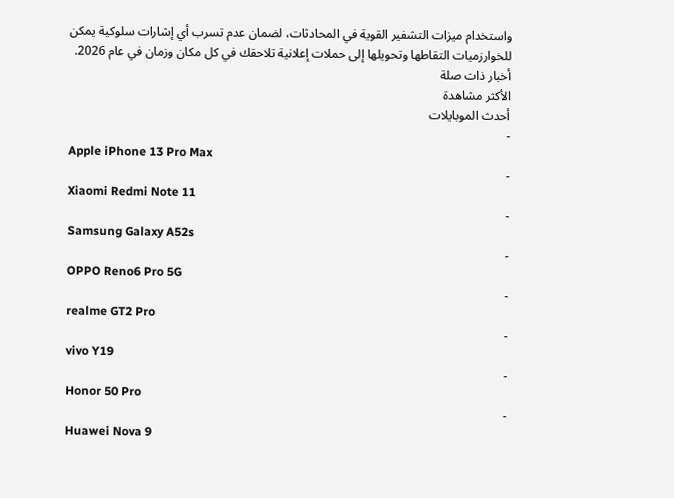واستخدام ميزات التشفير القوية في المحادثات، لضمان عدم تسرب أي إشارات سلوكية يمكن للخوارزميات التقاطها وتحويلها إلى حملات إعلانية تلاحقك في كل مكان وزمان في عام 2026.
أخبار ذات صلة
الأكثر مشاهدة
أحدث الموبايلات
-
Apple iPhone 13 Pro Max
-
Xiaomi Redmi Note 11
-
Samsung Galaxy A52s
-
OPPO Reno6 Pro 5G
-
realme GT2 Pro
-
vivo Y19
-
Honor 50 Pro
-
Huawei Nova 9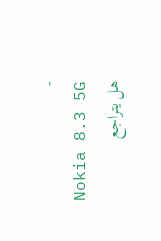-
Nokia 8.3 5G
هل يتراجع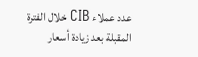عدد عملاء CIB خلال الفترة المقبلة بعد زيادة أسعار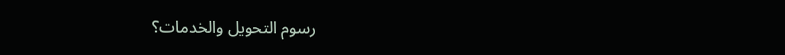رسوم التحويل والخدمات؟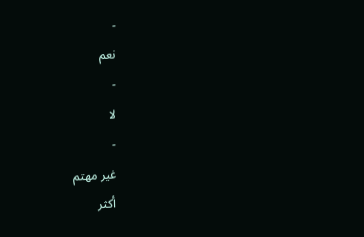-
نعم
-
لا
-
غير مهتم
أكثر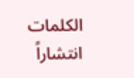الكلمات انتشاراً